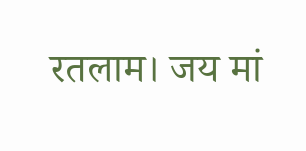रतलाम। जय मां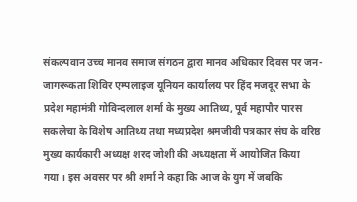संकल्पवान उच्च मानव समाज संगठन द्वारा मानव अधिकार दिवस पर जन-जागरूकता शिविर एम्पलाइज यूनियन कार्यालय पर हिंद मजदूर सभा के प्रदेश महामंत्री गोविन्दलाल शर्मा के मुख्य आतिथ्य, पूर्व महापौर पारस सकलेचा के विशेष आतिथ्य तथा मध्यप्रदेश श्रमजीवी पत्रकार संघ के वरिष्ठ मुख्य कार्यकारी अध्यक्ष शरद जोशी की अध्यक्षता में आयोजित किया गया। इस अवसर पर श्री शर्मा ने कहा कि आज के युग में जबकि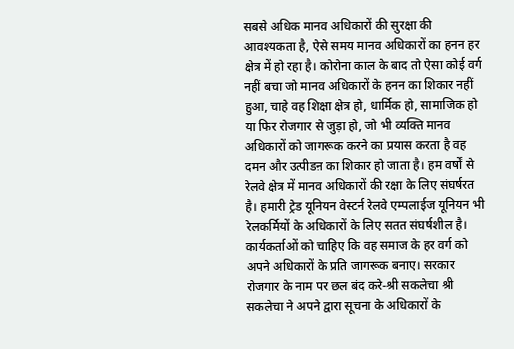सबसे अधिक मानव अधिकारों की सुरक्षा की आवश्यकता है, ऐसे समय मानव अधिकारों का हनन हर क्षेत्र में हो रहा है। कोरोना काल के बाद तो ऐसा कोई वर्ग नहीं बचा जो मानव अधिकारों के हनन का शिकार नहीं हुआ, चाहे वह शिक्षा क्षेत्र हो, धार्मिक हो, सामाजिक हो या फिर रोजगार से जुड़ा हो, जो भी व्यक्ति मानव अधिकारों को जागरूक करने का प्रयास करता है वह दमन और उत्पीडऩ का शिकार हो जाता है। हम वर्षों से रेलवे क्षेत्र में मानव अधिकारों की रक्षा के लिए संघर्षरत है। हमारी ट्रेड यूनियन वेस्टर्न रेलवे एम्पलाईज यूनियन भी रेलकर्मियों के अधिकारों के लिए सतत संघर्षशील है। कार्यकर्ताओं को चाहिए कि वह समाज के हर वर्ग को अपने अधिकारों के प्रति जागरूक बनाए। सरकार रोजगार के नाम पर छल बंद करे-श्री सकलेचा श्री सकलेचा ने अपने द्वारा सूचना के अधिकारों के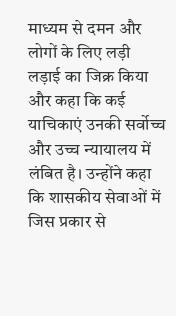माध्यम से दमन और लोगों के लिए लड़ी लड़ाई का जिक्र किया और कहा कि कई याचिकाएं उनकी सर्वोच्च और उच्च न्यायालय में लंबित है। उन्होंने कहा कि शासकीय सेवाओं में जिस प्रकार से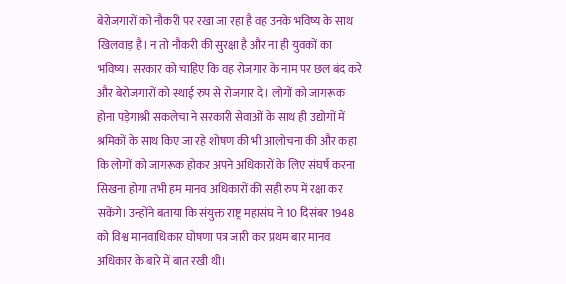बेरोजगारों को नौकरी पर रखा जा रहा है वह उनके भविष्य के साथ खिलवाड़ है। न तो नौकरी की सुरक्षा है और ना ही युवकों का भविष्य। सरकार को चाहिए कि वह रोजगार के नाम पर छल बंद करे और बेरोजगारों को स्थाई रुप से रोजगार दे। लोगों को जागरूक होना पड़ेगाश्री सकलेचा ने सरकारी सेवाओं के साथ ही उद्योगों में श्रमिकों के साथ किए जा रहे शोषण की भी आलोचना की और कहा कि लोगों को जागरूक होकर अपने अधिकारों के लिए संघर्ष करना सिखना होगा तभी हम मानव अधिकारों की सही रुप में रक्षा कर सकेंगे। उन्होंने बताया कि संयुक्त राष्ट्र महासंघ ने 10 दिसंबर 1948 को विश्व मानवाधिकार घोषणा पत्र जारी कर प्रथम बार मानव अधिकार के बारे में बात रखी थी।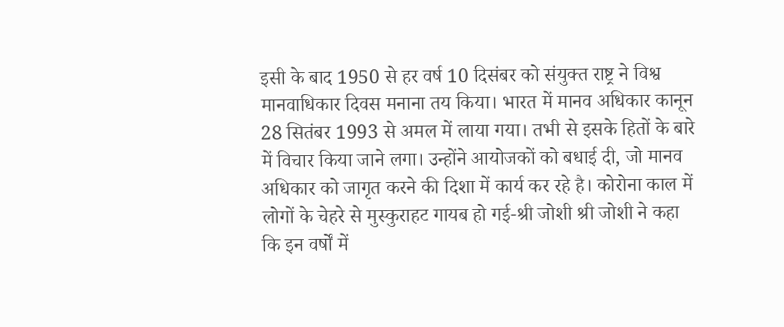इसी के बाद 1950 से हर वर्ष 10 दिसंबर को संयुक्त राष्ट्र ने विश्व मानवाधिकार दिवस मनाना तय किया। भारत में मानव अधिकार कानून 28 सितंबर 1993 से अमल में लाया गया। तभी से इसके हितों के बारे में विचार किया जाने लगा। उन्होंने आयोजकों को बधाई दी, जो मानव अधिकार को जागृत करने की दिशा में कार्य कर रहे है। कोरोना काल में लोगों के चेहरे से मुस्कुराहट गायब हो गई-श्री जोशी श्री जोशी ने कहा कि इन वर्षों में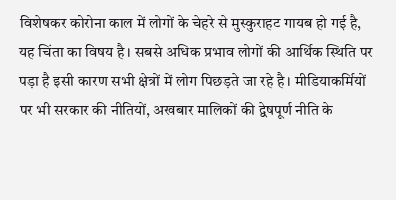विशेषकर कोरोना काल में लोगों के चेहरे से मुस्कुराहट गायब हो गई है, यह चिंता का विषय है। सबसे अधिक प्रभाव लोगों की आर्थिक स्थिति पर पड़ा है इसी कारण सभी क्षेत्रों में लोग पिछड़ते जा रहे है। मीडियाकर्मियों पर भी सरकार की नीतियों, अखबार मालिकों की द्वेषपूर्ण नीति के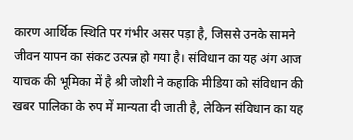कारण आर्थिक स्थिति पर गंभीर असर पड़ा है, जिससे उनके सामने जीवन यापन का संकट उत्पन्न हो गया है। संविधान का यह अंग आज याचक की भूमिका में है श्री जोशी ने कहाकि मीडिया को संविधान की खबर पालिका के रुप में मान्यता दी जाती है, लेकिन संविधान का यह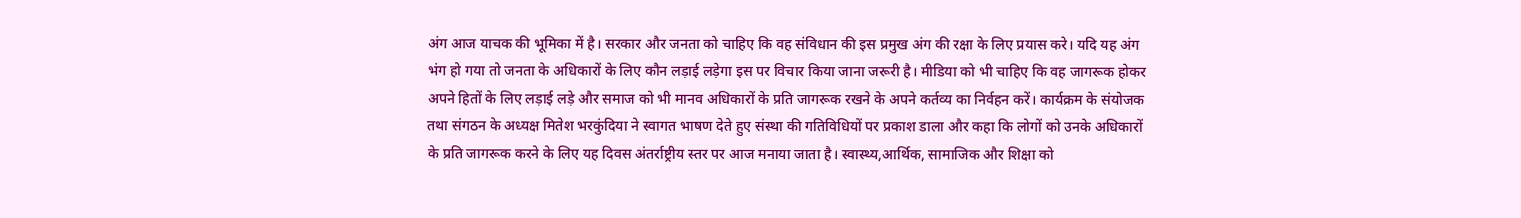अंग आज याचक की भूमिका में है। सरकार और जनता को चाहिए कि वह संविधान की इस प्रमुख अंग की रक्षा के लिए प्रयास करे। यदि यह अंग भंग हो गया तो जनता के अधिकारों के लिए कौन लड़ाई लड़ेगा इस पर विचार किया जाना जरूरी है। मीडिया को भी चाहिए कि वह जागरूक होकर अपने हितों के लिए लड़ाई लड़े और समाज को भी मानव अधिकारों के प्रति जागरूक रखने के अपने कर्तव्य का निर्वहन करें। कार्यक्रम के संयोजक तथा संगठन के अध्यक्ष मितेश भरकुंदिया ने स्वागत भाषण देते हुए संस्था की गतिविधियों पर प्रकाश डाला और कहा कि लोगों को उनके अधिकारों के प्रति जागरूक करने के लिए यह दिवस अंतर्राष्ट्रीय स्तर पर आज मनाया जाता है। स्वास्थ्य,आर्थिक, सामाजिक और शिक्षा को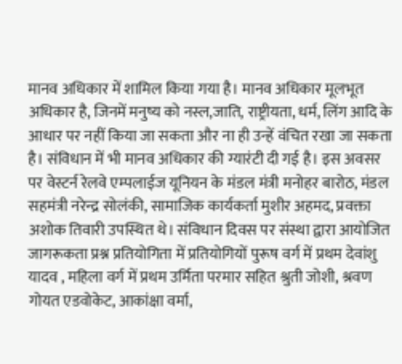मानव अधिकार में शामिल किया गया है। मानव अधिकार मूलभूत अधिकार है, जिनमें मनुष्य को नस्ल,जाति, राष्ट्रीयता, धर्म, लिंग आदि के आधार पर नहीं किया जा सकता और ना ही उन्हें वंचित रखा जा सकता है। संविधान में भी मानव अधिकार की ग्यारंटी दी गई है। इस अवसर पर वेस्टर्न रेलवे एम्पलाईज यूनियन के मंडल मंत्री मनोहर बारोठ, मंडल सहमंत्री नरेन्द्र सोलंकी, सामाजिक कार्यकर्ता मुशीर अहमद, प्रवक्ता अशोक तिवारी उपस्थित थे। संविधान दिवस पर संस्था द्वारा आयोजित जागरूकता प्रश्न प्रतियोगिता में प्रतियोगियों पुरूष वर्ग में प्रथम देवांशु यादव , महिला वर्ग में प्रथम उर्मिता परमार सहित श्रुती जोशी, श्रवण गोयत एडवोकेट, आकांक्षा वर्मा,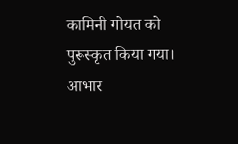कामिनी गोयत को पुरूस्कृत किया गया। आभार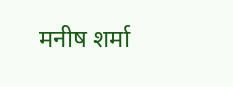मनीष शर्मा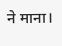ने माना।